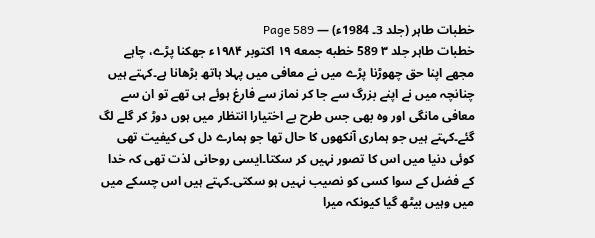خطبات طاہر (جلد 3۔ 1984ء) — Page 589
خطبات طاہر جلد ۳ 589 خطبه جمعه ۱۹ اکتوبر ۱۹۸۴ء جھکنا پڑے، چاہے مجھے اپنا حق چھوڑنا پڑے میں نے معافی میں پہلا ہاتھ بڑھانا ہے۔کہتے ہیں چنانچہ میں نے اپنے بزرگ سے جا کر نماز سے فارغ ہوئے ہی تھے تو ان سے معافی مانگی اور وہ بھی جس طرح بے اختیارا انتظار میں ہوں دوڑ کر گلے لگ گئے۔کہتے ہیں جو ہماری آنکھوں کا حال تھا جو ہمارے دل کی کیفیت تھی کوئی دنیا میں اس کا تصور نہیں کر سکتا۔ایسی روحانی لذت تھی کہ خدا کے فضل کے سوا کسی کو نصیب نہیں ہو سکتی۔کہتے ہیں اس چسکے میں میں وہیں بیٹھ گیا کیونکہ میرا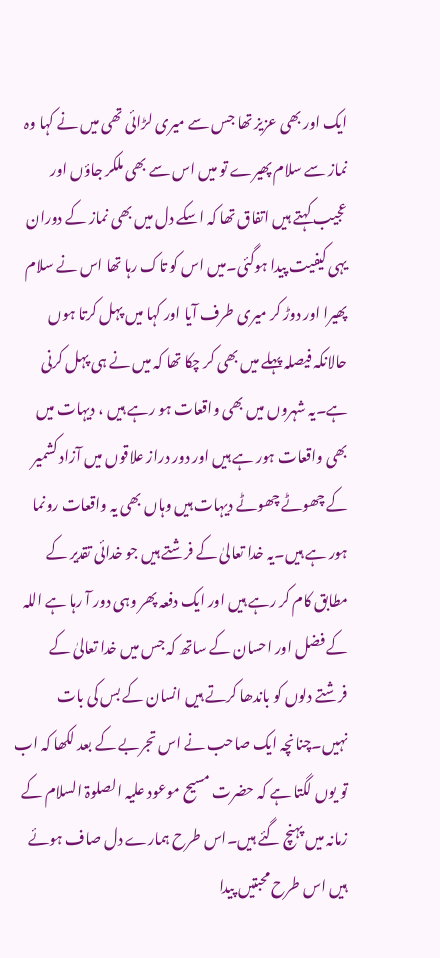ایک اور بھی عزیز تھا جس سے میری لڑائی تھی میں نے کہا وہ نماز سے سلام پھیرے تو میں اس سے بھی ملکر جاؤں اور عجیب کہتے ہیں اتفاق تھا کہ اسکے دل میں بھی نماز کے دوران یہی کیفیت پیدا ہوگئی۔میں اس کو تاک رہا تھا اس نے سلام پھیرا اور دوڑ کر میری طرف آیا اور کہا میں پہل کرتا ہوں حالانکہ فیصلہ پہلے میں بھی کر چکا تھا کہ میں نے ہی پہل کرنی ہے۔یہ شہروں میں بھی واقعات ہو رہے ہیں ، دیہات میں بھی واقعات ہور ہے ہیں اور دور دراز علاقوں میں آزاد کشمیر کے چھوٹے چھوٹے دیہات ہیں وہاں بھی یہ واقعات رونما ہور ہے ہیں۔یہ خدا تعالیٰ کے فرشتے ہیں جو خدائی تقدیر کے مطابق کام کر رہے ہیں اور ایک دفعہ پھر وہی دور آ رہا ہے اللہ کے فضل اور احسان کے ساتھ کہ جس میں خدا تعالیٰ کے فرشتے دلوں کو باندھا کرتے ہیں انسان کے بس کی بات نہیں۔چنانچہ ایک صاحب نے اس تجربے کے بعد لکھا کہ اب تو یوں لگتا ہے کہ حضرت مسیح موعود علیہ الصلوۃ السلام کے زمانہ میں پہنچ گئے ہیں۔اس طرح ہمارے دل صاف ہوئے ہیں اس طرح محبتیں پیدا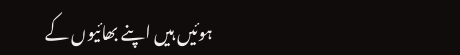ہوئیں ہیں اپنے بھائیوں کے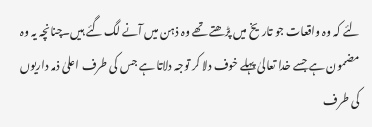لئے کہ وہ واقعات جو تاریخ میں پڑھتے تھے وہ ذہن میں آنے لگ گئے ہیں۔چنانچہ یہ وہ مضمون ہے جسے خدا تعالیٰ پہلے خوف دلا کر توجہ دلاتا ہے جس کی طرف اعلیٰ ذمہ داریوں کی طرف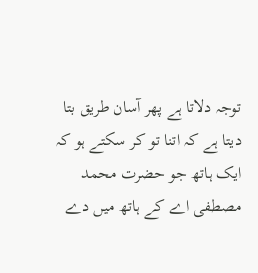توجہ دلاتا ہے پھر آسان طریق بتا دیتا ہے کہ اتنا تو کر سکتے ہو کہ ایک ہاتھ جو حضرت محمد مصطفی اے کے ہاتھ میں دے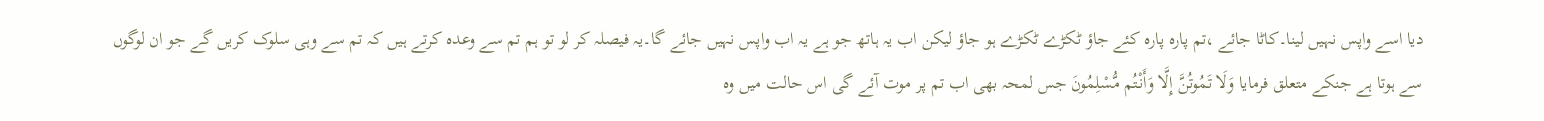دیا اسے واپس نہیں لینا۔کاٹا جائے ،تم پارہ پارہ کئے جاؤ ٹکڑے ٹکڑے ہو جاؤ لیکن اب یہ ہاتھ جو ہے یہ اب واپس نہیں جائے گا۔یہ فیصلہ کر لو تو ہم تم سے وعدہ کرتے ہیں کہ تم سے وہی سلوک کریں گے جو ان لوگوں سے ہوتا ہے جنکے متعلق فرمایا وَلَا تَمُوتُنَّ إِلَّا وَأَنْتُم مُّسْلِمُونَ جس لمحہ بھی اب تم پر موت آئے گی اس حالت میں وہ